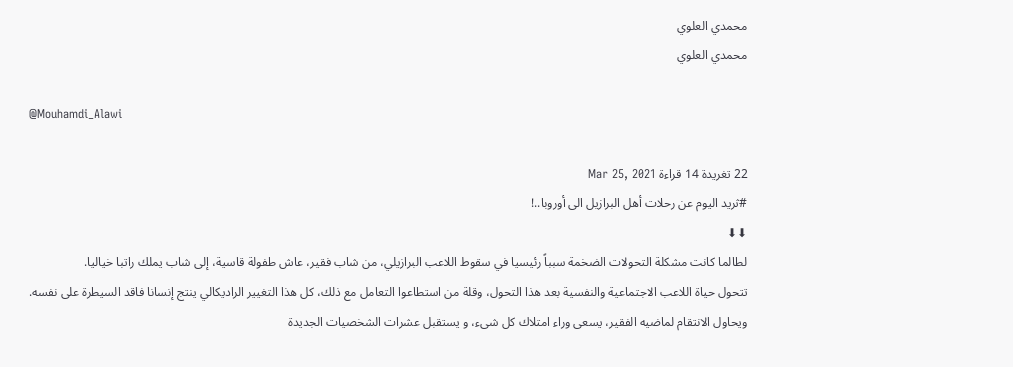محمدي العلوي
محمدي العلوي

@Mouhamdi_Alawi

22 تغريدة 14 قراءة Mar 25, 2021
#ثريد اليوم عن رحلات أهل البرازيل الى أوروبا..!
⬇⬇
لطالما كانت مشكلة التحولات الضخمة سبباً رئيسيا في سقوط اللاعب البرازيلي، من شاب فقير، عاش طفولة قاسية، إلى شاب يملك راتبا خياليا.
تتحول حياة اللاعب الاجتماعية والنفسية بعد هذا التحول، وقلة من استطاعوا التعامل مع ذلك، كل هذا التغيير الراديكالي ينتج إنسانا فاقد السيطرة على نفسه.
ويحاول الانتقام لماضيه الفقير، يسعى وراء امتلاك كل شىء، و يستقبل عشرات الشخصيات الجديدة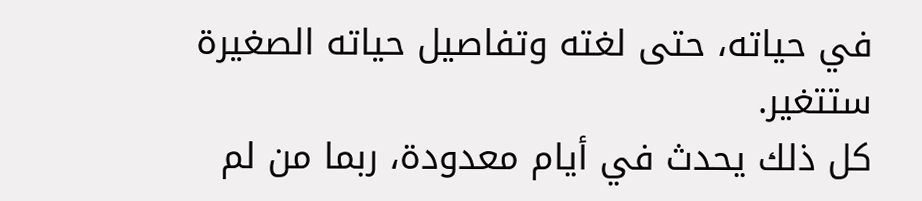في حياته، حتى لغته وتفاصيل حياته الصغيرة ستتغير.
كل ذلك يحدث في أيام معدودة، ربما من لم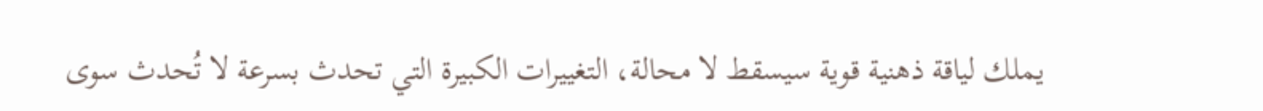يملك لياقة ذهنية قوية سيسقط لا محالة، التغييرات الكبيرة التي تحدث بسرعة لا تُحدث سوى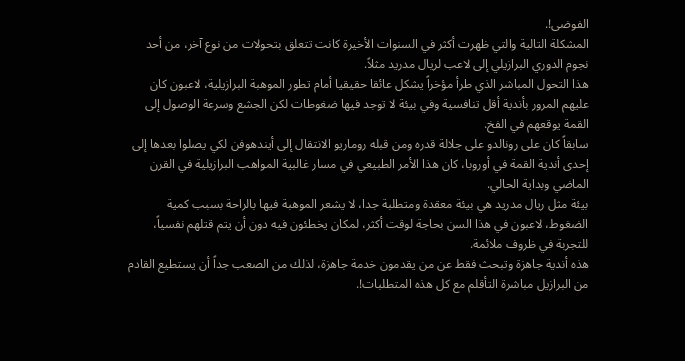الفوضى!.
المشكلة التالية والتي ظهرت أكثر في السنوات الأخيرة كانت تتعلق بتحولات من نوع آخر، من أحد نجوم الدوري البرازيلي إلى لاعب لريال مدريد مثلاً.
هذا التحول المباشر الذي طرأ مؤخراً يشكل عائقا حقيقيا أمام تطور الموهبة البرازيلية، لاعبون كان عليهم المرور بأندية أقل تنافسية وفي بيئة لا توجد فيها ضغوطات لكن الجشع وسرعة الوصول إلى القمة يوقعهم في الفخ.
سابقاً كان على رونالدو على جلالة قدره ومن قبله روماريو الانتقال إلى أيندهوفن لكي يصلوا بعدها إلى إحدى أندية القمة في أوروبا، كان هذا الأمر الطبيعي في مسار غالبية المواهب البرازيلية في القرن الماضي وبداية الحالي.
بيئة مثل ريال مدريد هي بيئة معقدة ومتطلبة جدا، لا يشعر الموهبة فيها بالراحة بسبب كمية الضغوط، لاعبون في هذا السن بحاجة لوقت أكثر، لمكان يخطئون فيه دون أن يتم قتلهم نفسياً، للتجربة في ظروف ملائمة.
هذه أندية جاهزة وتبحث فقط عن من يقدمون خدمة جاهزة، لذلك من الصعب جداً أن يستطيع القادم من البرازيل مباشرة التأقلم مع كل هذه المتطلبات!.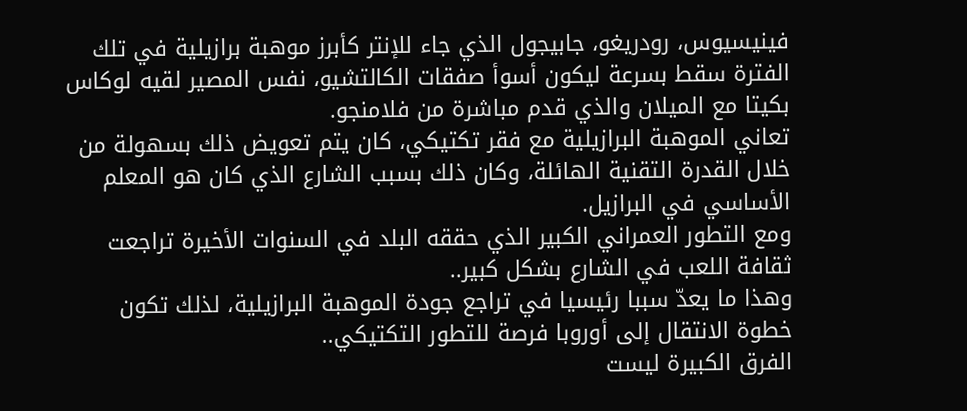فينيسيوس، رودريغو، جابيجول الذي جاء للإنتر كأبرز موهبة برازيلية في تلك الفترة سقط بسرعة ليكون أسوأ صفقات الكالتشيو، نفس المصير لقيه لوكاس بكيتا مع الميلان والذي قدم مباشرة من فلامنجو.
تعاني الموهبة البرازيلية مع فقر تكتيكي، كان يتم تعويض ذلك بسهولة من خلال القدرة التقنية الهائلة، وكان ذلك بسبب الشارع الذي كان هو المعلم الأساسي في البرازيل.
ومع التطور العمراني الكبير الذي حققه البلد في السنوات الأخيرة تراجعت ثقافة اللعب في الشارع بشكل كبير..
وهذا ما يعدّ سببا رئيسيا في تراجع جودة الموهبة البرازيلية، لذلك تكون خطوة الانتقال إلى أوروبا فرصة للتطور التكتيكي..
الفرق الكبيرة ليست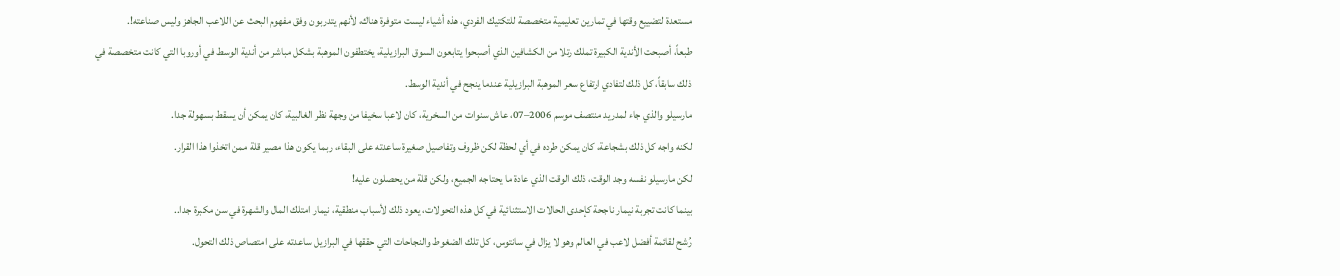مستعدة لتضييع وقتها في تمارين تعليمية متخصصة للتكتيك الفردي، هذه أشياء ليست متوفرة هناك، لأنهم يتدربون وفق مفهوم البحث عن اللاعب الجاهز وليس صناعته!.
طبعاً، أصبحت الأندية الكبيرة تملك رتلا من الكشافين الذي أصبحوا يتابعون السوق البرازيلية، يختطفون الموهبة بشكل مباشر من أندية الوسط في أوروبا التي كانت متخصصة في ذلك سابقاً، كل ذلك لتفادي ارتفاع سعر الموهبة البرازيلية عندما ينجح في أندية الوسط.
مارسيلو والذي جاء لمدريد منتصف موسم 2006–07، عاش سنوات من السخرية، كان لاعبا سخيفا من وجهة نظر الغالبية، كان يمكن أن يسقط بسهولة جدا.
لكنه واجه كل ذلك بشجاعة، كان يمكن طرده في أي لحظة لكن ظروف وتفاصيل صغيرة ساعدته على البقاء، ربما يكون هذا مصير قلة ممن اتخذوا هذا القرار.
لكن مارسيلو نفسه وجد الوقت، ذلك الوقت الذي عادة ما يحتاجه الجميع، ولكن قلة من يحصلون عليه!
بينما كانت تجربة نيمار ناجحة كإحدى الحالات الاستثنائية في كل هذه التحولات، يعود ذلك لأسباب منطقية، نيمار امتلك المال والشهرة في سن مكبرة جدا..
رُشح لقائمة أفضل لاعب في العالم وهو لا يزال في سانتوس، كل تلك الضغوط والنجاحات التي حققها في البرازيل ساعدته على امتصاص ذلك التحول.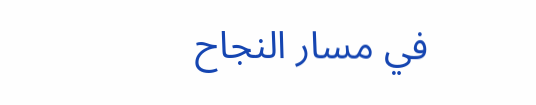في مسار النجاح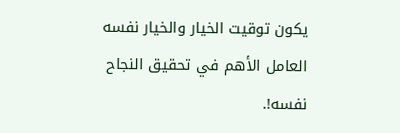يكون توقيت الخيار والخيار نفسه العامل الأهم في تحقيق النجاح نفسه!.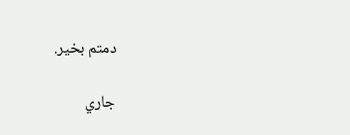دمتم بخير.

جاري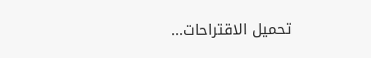تحميل الاقتراحات...